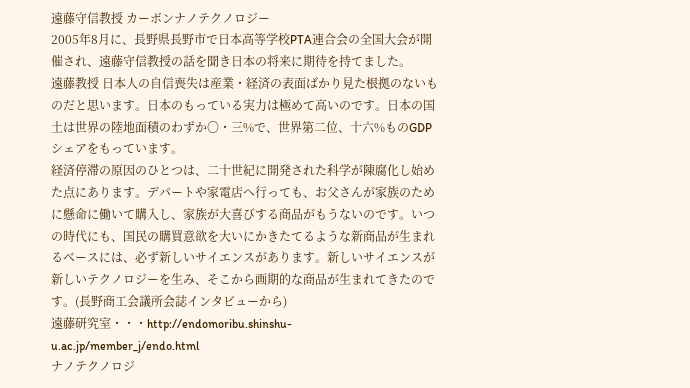遠藤守信教授 カーボンナノテクノロジー
2005年8月に、長野県長野市で日本高等学校PTA連合会の全国大会が開催され、遠藤守信教授の話を聞き日本の将来に期待を持てました。
遠藤教授 日本人の自信喪失は産業・経済の表面ばかり見た根拠のないものだと思います。日本のもっている実力は極めて高いのです。日本の国土は世界の陸地面積のわずか〇・三%で、世界第二位、十六%ものGDPシェアをもっています。
経済停滞の原因のひとつは、二十世紀に開発された科学が陳腐化し始めた点にあります。デパートや家電店へ行っても、お父さんが家族のために懸命に働いて購入し、家族が大喜びする商品がもうないのです。いつの時代にも、国民の購買意欲を大いにかきたてるような新商品が生まれるベースには、必ず新しいサイエンスがあります。新しいサイエンスが新しいテクノロジーを生み、そこから画期的な商品が生まれてきたのです。(長野商工会議所会誌インタビューから)
遠藤研究室・・・http://endomoribu.shinshu-u.ac.jp/member_j/endo.html
ナノテクノロジ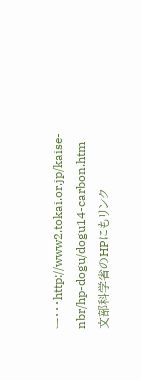ー・・・http://www2.tokai.or.jp/kaise-nbr/hp-dogu/dogu14-carbon.htm
文部科学省のHPにもリンク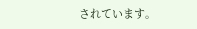されています。